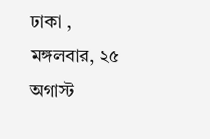ঢাকা , মঙ্গলবার, ২৫ অগাস্ট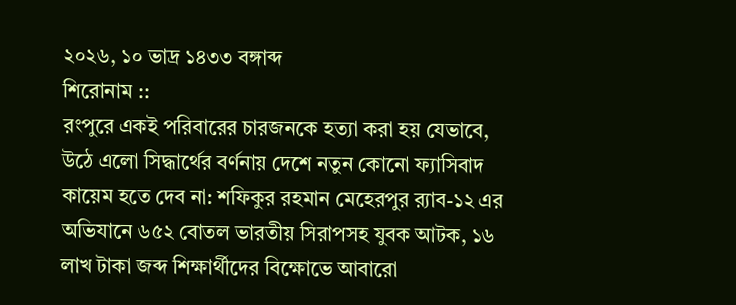২০২৬, ১০ ভাদ্র ১৪৩৩ বঙ্গাব্দ
শিরোনাম ::
রংপুরে একই পরিবারের চারজনকে হত্যা করা হয় যেভাবে, উঠে এলো সিদ্ধার্থের বর্ণনায় দেশে নতুন কোনো ফ্যাসিবাদ কায়েম হতে দেব না: শফিকুর রহমান মেহেরপুর র‍্যাব-১২ এর অভিযানে ৬৫২ বোতল ভারতীয় সিরাপসহ যুবক আটক, ১৬ লাখ টাকা জব্দ শিক্ষার্থীদের বিক্ষোভে আবারো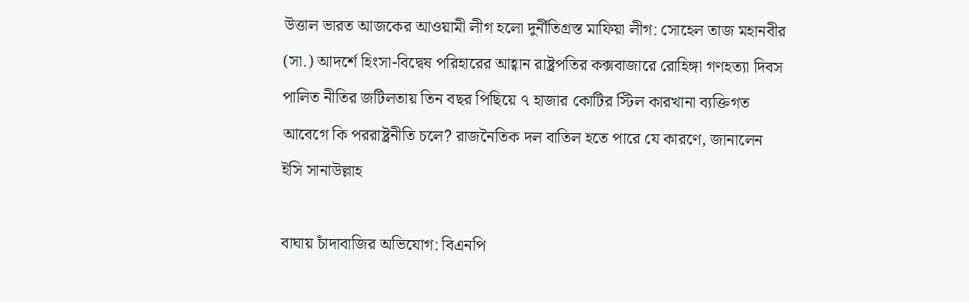উত্তাল ভারত আজকের আওয়ামী লীগ হলো দুর্নীতিগ্রস্ত মাফিয়া লীগ: সোহেল তাজ মহানবীর (সা.) আদর্শে হিংসা-বিদ্বেষ পরিহারের আহ্বান রাষ্ট্রপতির কক্সবাজারে রোহিঙ্গা গণহত্যা দিবস পালিত নীতির জটিলতায় তিন বছর পিছিয়ে ৭ হাজার কোটির স্টিল কারখানা ব্যক্তিগত আবেগে কি পররাষ্ট্রনীতি চলে? রাজনৈতিক দল বাতিল হতে পারে যে কারণে, জানালেন ইসি সানাউল্লাহ

বাঘায় চাঁদাবাজির অভিযোগ: বিএনপি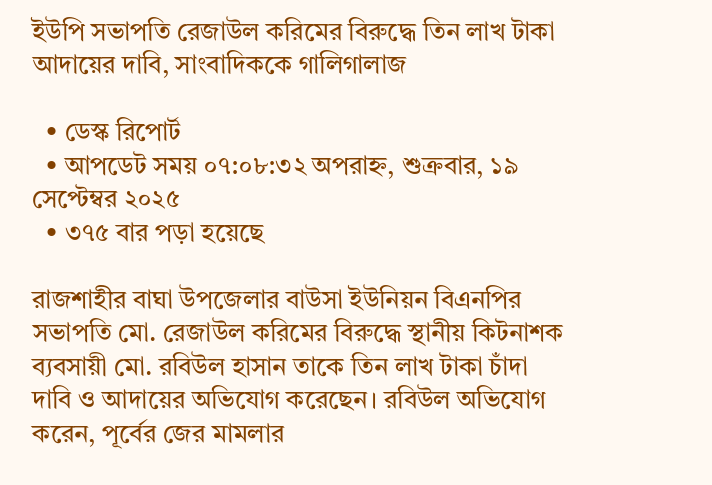ইউপি সভাপতি রেজাউল করিমের বিরুদ্ধে তিন লাখ টাকা আদায়ের দাবি, সাংবাদিককে গালিগালাজ

  • ডেস্ক রিপোর্ট
  • আপডেট সময় ০৭:০৮:৩২ অপরাহ্ন, শুক্রবার, ১৯ সেপ্টেম্বর ২০২৫
  • ৩৭৫ বার পড়া হয়েছে

রাজশাহীর বাঘা উপজেলার বাউসা ইউনিয়ন বিএনপির সভাপতি মো. রেজাউল করিমের বিরুদ্ধে স্থানীয় কিটনাশক ব্যবসায়ী মো. রবিউল হাসান তাকে তিন লাখ টাকা চাঁদা দাবি ও আদায়ের অভিযোগ করেছেন। রবিউল অভিযোগ করেন, পূর্বের জের মামলার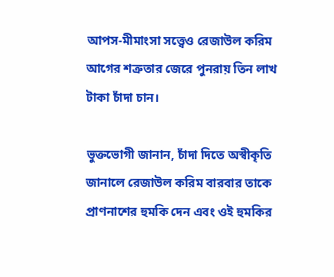আপস-মীমাংসা সত্ত্বেও রেজাউল করিম আগের শত্রুতার জেরে পুনরায় তিন লাখ টাকা চাঁদা চান।

ভুক্তভোগী জানান, চাঁদা দিতে অস্বীকৃতি জানালে রেজাউল করিম বারবার তাকে প্রাণনাশের হুমকি দেন এবং ওই হুমকির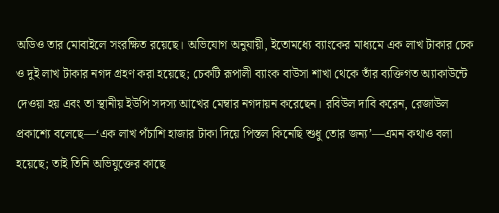অডিও তার মোবাইলে সংরক্ষিত রয়েছে। অভিযোগ অনুযায়ী, ইতোমধ্যে ব্যাংকের মাধ্যমে এক লাখ টাকার চেক ও দুই লাখ টাকার নগদ গ্রহণ করা হয়েছে; চেকটি রূপালী ব্যাংক বাউসা শাখা থেকে তাঁর ব্যক্তিগত অ্যাকাউন্টে দেওয়া হয় এবং তা স্থানীয় ইউপি সদস্য আখের মেম্বার নগদায়ন করেছেন। রবিউল দাবি করেন, রেজাউল প্রকাশ্যে বলেছে—‘এক লাখ পঁচাশি হাজার টাকা দিয়ে পিস্তল কিনেছি শুধু তোর জন্য’—এমন কথাও বলা হয়েছে; তাই তিনি অভিযুক্তের কাছে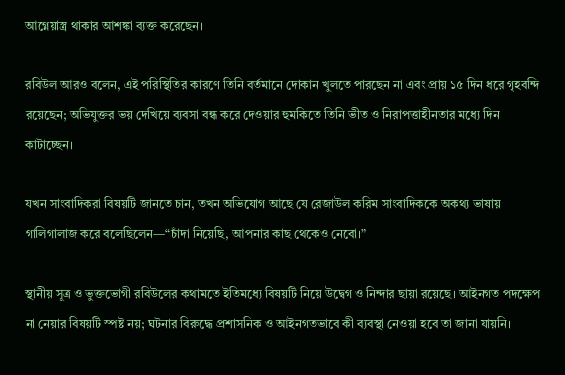আগ্নেয়াস্ত্র থাকার আশঙ্কা ব্যক্ত করেছেন।

রবিউল আরও বলেন, এই পরিস্থিতির কারণে তিনি বর্তমানে দোকান খুলতে পারছেন না এবং প্রায় ১৫ দিন ধরে গৃহবন্দি রয়েছেন; অভিযুক্তর ভয় দেখিয়ে ব্যবসা বন্ধ করে দেওয়ার হুমকিতে তিনি ভীত ও নিরাপত্তাহীনতার মধ্যে দিন কাটাচ্ছেন।

যখন সাংবাদিকরা বিষয়টি জানতে চান, তখন অভিযোগ আছে যে রেজাউল করিম সাংবাদিককে অকথ্য ভাষায় গালিগালাজ করে বলেছিলেন—“চাঁদা নিয়েছি, আপনার কাছ থেকেও নেবো।”

স্থানীয় সূত্র ও ভুক্তভোগী রবিউলের কথামতে ইতিমধ্যে বিষয়টি নিয়ে উদ্বেগ ও নিন্দার ছায়া রয়েছে। আইনগত পদক্ষেপ না নেয়ার বিষয়টি স্পষ্ট নয়; ঘটনার বিরুদ্ধে প্রশাসনিক ও আইনগতভাবে কী ব্যবস্থা নেওয়া হবে তা জানা যায়নি।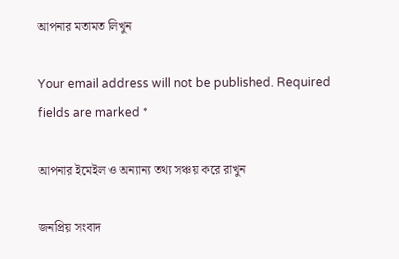আপনার মতামত লিখুন

Your email address will not be published. Required fields are marked *

আপনার ইমেইল ও অন্যান্য তথ্য সঞ্চয় করে রাখুন

জনপ্রিয় সংবাদ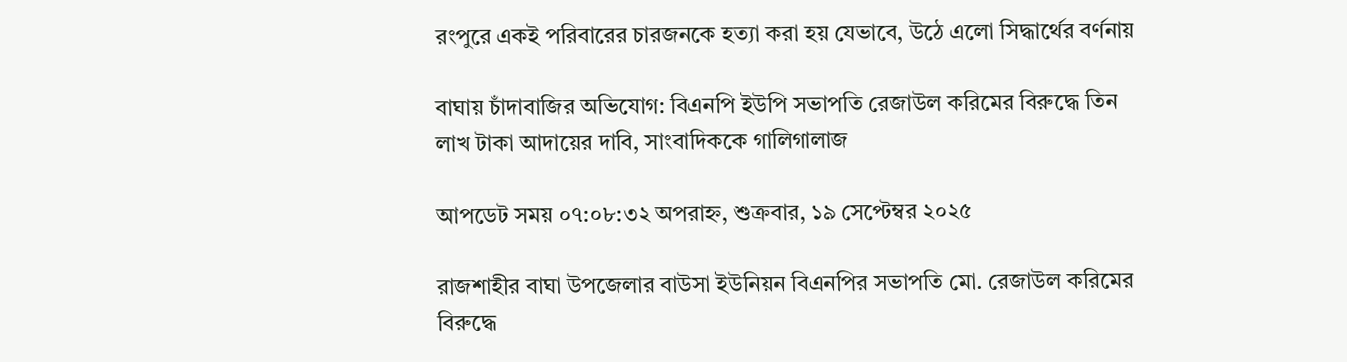রংপুরে একই পরিবারের চারজনকে হত্যা করা হয় যেভাবে, উঠে এলো সিদ্ধার্থের বর্ণনায়

বাঘায় চাঁদাবাজির অভিযোগ: বিএনপি ইউপি সভাপতি রেজাউল করিমের বিরুদ্ধে তিন লাখ টাকা আদায়ের দাবি, সাংবাদিককে গালিগালাজ

আপডেট সময় ০৭:০৮:৩২ অপরাহ্ন, শুক্রবার, ১৯ সেপ্টেম্বর ২০২৫

রাজশাহীর বাঘা উপজেলার বাউসা ইউনিয়ন বিএনপির সভাপতি মো. রেজাউল করিমের বিরুদ্ধে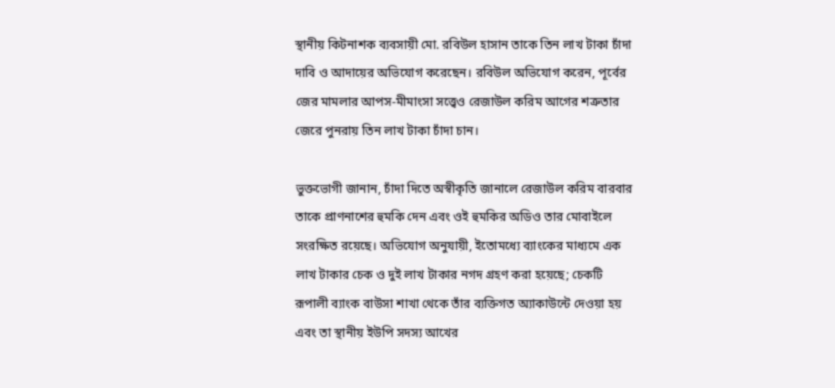স্থানীয় কিটনাশক ব্যবসায়ী মো. রবিউল হাসান তাকে তিন লাখ টাকা চাঁদা দাবি ও আদায়ের অভিযোগ করেছেন। রবিউল অভিযোগ করেন, পূর্বের জের মামলার আপস-মীমাংসা সত্ত্বেও রেজাউল করিম আগের শত্রুতার জেরে পুনরায় তিন লাখ টাকা চাঁদা চান।

ভুক্তভোগী জানান, চাঁদা দিতে অস্বীকৃতি জানালে রেজাউল করিম বারবার তাকে প্রাণনাশের হুমকি দেন এবং ওই হুমকির অডিও তার মোবাইলে সংরক্ষিত রয়েছে। অভিযোগ অনুযায়ী, ইতোমধ্যে ব্যাংকের মাধ্যমে এক লাখ টাকার চেক ও দুই লাখ টাকার নগদ গ্রহণ করা হয়েছে; চেকটি রূপালী ব্যাংক বাউসা শাখা থেকে তাঁর ব্যক্তিগত অ্যাকাউন্টে দেওয়া হয় এবং তা স্থানীয় ইউপি সদস্য আখের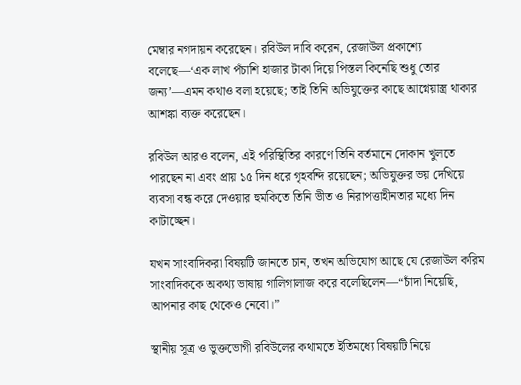মেম্বার নগদায়ন করেছেন। রবিউল দাবি করেন, রেজাউল প্রকাশ্যে বলেছে—‘এক লাখ পঁচাশি হাজার টাকা দিয়ে পিস্তল কিনেছি শুধু তোর জন্য’—এমন কথাও বলা হয়েছে; তাই তিনি অভিযুক্তের কাছে আগ্নেয়াস্ত্র থাকার আশঙ্কা ব্যক্ত করেছেন।

রবিউল আরও বলেন, এই পরিস্থিতির কারণে তিনি বর্তমানে দোকান খুলতে পারছেন না এবং প্রায় ১৫ দিন ধরে গৃহবন্দি রয়েছেন; অভিযুক্তর ভয় দেখিয়ে ব্যবসা বন্ধ করে দেওয়ার হুমকিতে তিনি ভীত ও নিরাপত্তাহীনতার মধ্যে দিন কাটাচ্ছেন।

যখন সাংবাদিকরা বিষয়টি জানতে চান, তখন অভিযোগ আছে যে রেজাউল করিম সাংবাদিককে অকথ্য ভাষায় গালিগালাজ করে বলেছিলেন—“চাঁদা নিয়েছি, আপনার কাছ থেকেও নেবো।”

স্থানীয় সূত্র ও ভুক্তভোগী রবিউলের কথামতে ইতিমধ্যে বিষয়টি নিয়ে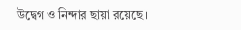উদ্বেগ ও নিন্দার ছায়া রয়েছে।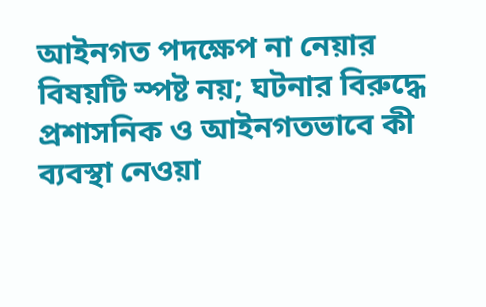আইনগত পদক্ষেপ না নেয়ার বিষয়টি স্পষ্ট নয়; ঘটনার বিরুদ্ধে প্রশাসনিক ও আইনগতভাবে কী ব্যবস্থা নেওয়া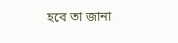হবে তা জানা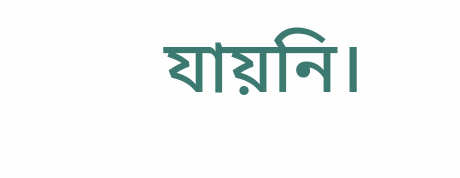যায়নি।